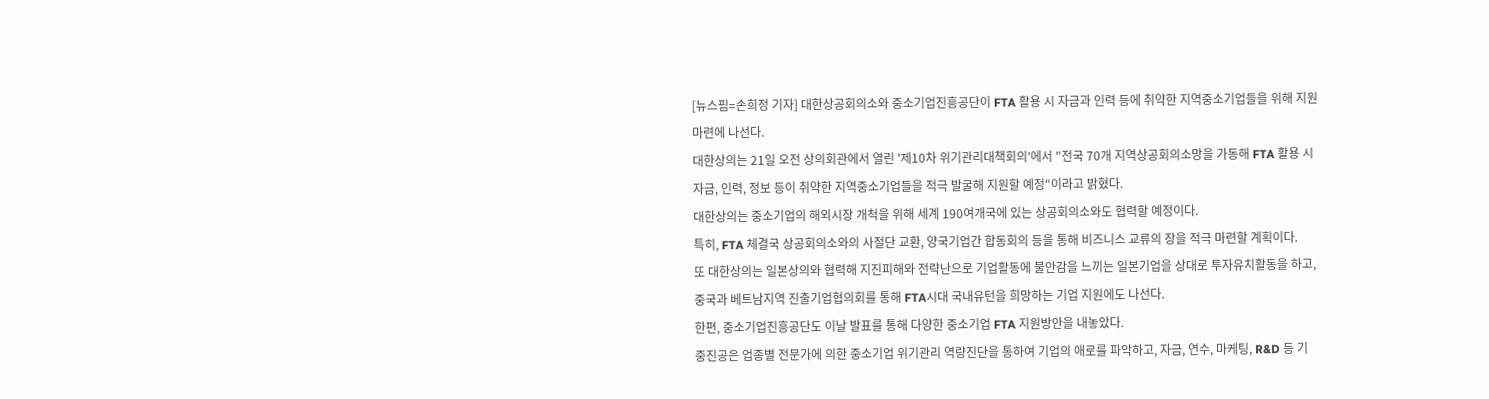[뉴스핌=손희정 기자] 대한상공회의소와 중소기업진흥공단이 FTA 활용 시 자금과 인력 등에 취약한 지역중소기업들을 위해 지원마련에 나선다.
대한상의는 21일 오전 상의회관에서 열린 '제10차 위기관리대책회의'에서 "전국 70개 지역상공회의소망을 가동해 FTA 활용 시 자금, 인력, 정보 등이 취약한 지역중소기업들을 적극 발굴해 지원할 예정"이라고 밝혔다.
대한상의는 중소기업의 해외시장 개척을 위해 세계 190여개국에 있는 상공회의소와도 협력할 예정이다.
특히, FTA 체결국 상공회의소와의 사절단 교환, 양국기업간 합동회의 등을 통해 비즈니스 교류의 장을 적극 마련할 계획이다.
또 대한상의는 일본상의와 협력해 지진피해와 전략난으로 기업활동에 불안감을 느끼는 일본기업을 상대로 투자유치활동을 하고, 중국과 베트남지역 진출기업협의회를 통해 FTA시대 국내유턴을 희망하는 기업 지원에도 나선다.
한편, 중소기업진흥공단도 이날 발표를 통해 다양한 중소기업 FTA 지원방안을 내놓았다.
중진공은 업종별 전문가에 의한 중소기업 위기관리 역량진단을 통하여 기업의 애로를 파악하고, 자금, 연수, 마케팅, R&D 등 기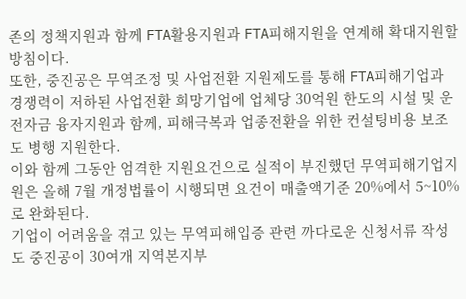존의 정책지원과 함께 FTA활용지원과 FTA피해지원을 연계해 확대지원할 방침이다.
또한, 중진공은 무역조정 및 사업전환 지원제도를 통해 FTA피해기업과 경쟁력이 저하된 사업전환 희망기업에 업체당 30억원 한도의 시설 및 운전자금 융자지원과 함께, 피해극복과 업종전환을 위한 컨설팅비용 보조도 병행 지원한다.
이와 함께 그동안 엄격한 지원요건으로 실적이 부진했던 무역피해기업지원은 올해 7월 개정법률이 시행되면 요건이 매출액기준 20%에서 5~10%로 완화된다.
기업이 어려움을 겪고 있는 무역피해입증 관련 까다로운 신청서류 작성도 중진공이 30여개 지역본지부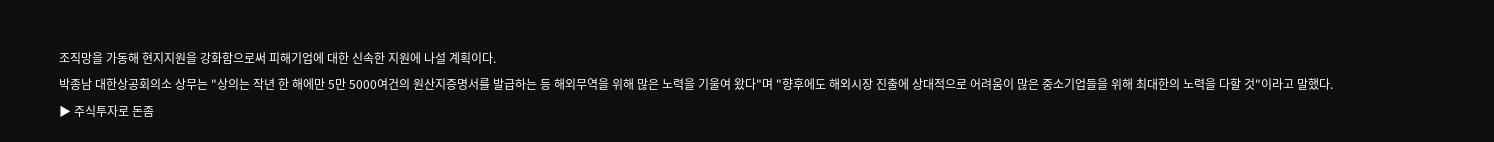조직망을 가동해 현지지원을 강화함으로써 피해기업에 대한 신속한 지원에 나설 계획이다.
박종남 대한상공회의소 상무는 "상의는 작년 한 해에만 5만 5000여건의 원산지증명서를 발급하는 등 해외무역을 위해 많은 노력을 기울여 왔다"며 "향후에도 해외시장 진출에 상대적으로 어려움이 많은 중소기업들을 위해 최대한의 노력을 다할 것"이라고 말했다.
▶ 주식투자로 돈좀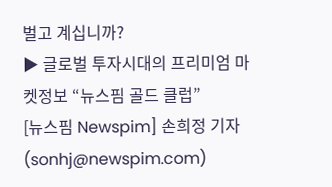벌고 계십니까?
▶ 글로벌 투자시대의 프리미엄 마켓정보 “뉴스핌 골드 클럽”
[뉴스핌 Newspim] 손희정 기자 (sonhj@newspim.com)